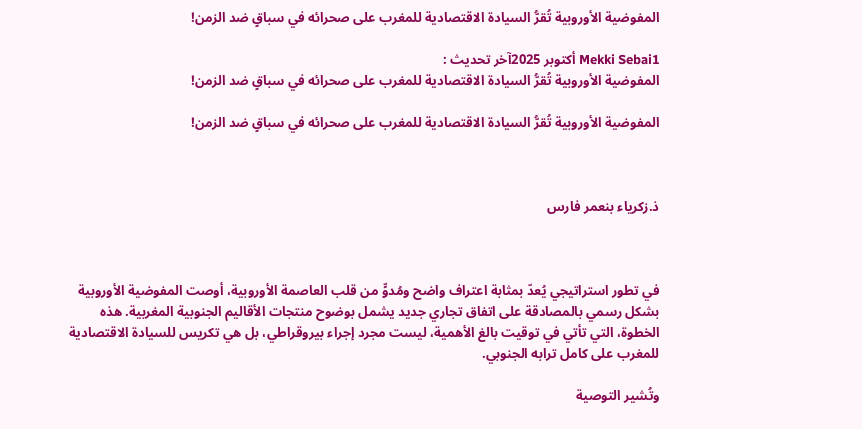المفوضية الأوروبية تُقرُّ السيادة الاقتصادية للمغرب على صحرائه في سباقٍ ضد الزمن!

Mekki Sebai1 أكتوبر 2025آخر تحديث :
المفوضية الأوروبية تُقرُّ السيادة الاقتصادية للمغرب على صحرائه في سباقٍ ضد الزمن!

المفوضية الأوروبية تُقرُّ السيادة الاقتصادية للمغرب على صحرائه في سباقٍ ضد الزمن!



ذ.زكرياء بنعمر فارس



في تطور استراتيجي يُعدّ بمثابة اعتراف واضح ومُدوٍّ من قلب العاصمة الأوروبية، أوصت المفوضية الأوروبية بشكل رسمي بالمصادقة على اتفاق تجاري جديد يشمل بوضوح منتجات الأقاليم الجنوبية المغربية. هذه الخطوة، التي تأتي في توقيت بالغ الأهمية، ليست مجرد إجراء بيروقراطي، بل هي تكريس للسيادة الاقتصادية للمغرب على كامل ترابه الجنوبي.

وتُشير التوصية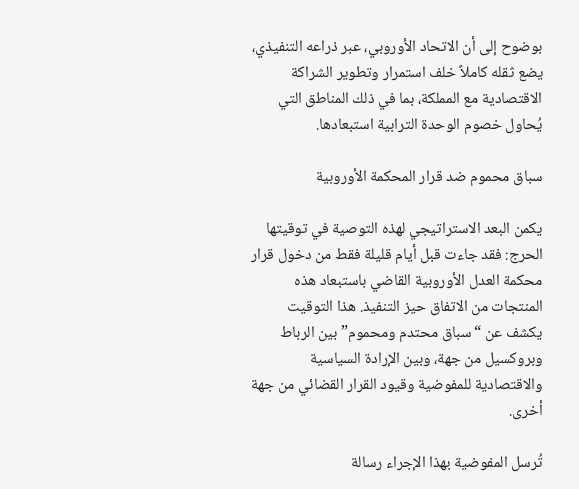بوضوح إلى أن الاتحاد الأوروبي، عبر ذراعه التنفيذي، يضع ثقله كاملاً خلف استمرار وتطوير الشراكة الاقتصادية مع المملكة، بما في ذلك المناطق التي يُحاول خصوم الوحدة الترابية استبعادها.

سباق محموم ضد قرار المحكمة الأوروبية

يكمن البعد الاستراتيجي لهذه التوصية في توقيتها الحرج: فقد جاءت قبل أيام قليلة فقط من دخول قرار محكمة العدل الأوروبية القاضي باستبعاد هذه المنتجات من الاتفاق حيز التنفيذ. هذا التوقيت يكشف عن “سباق محتدم ومحموم” بين الرباط وبروكسيل من جهة، وبين الإرادة السياسية والاقتصادية للمفوضية وقيود القرار القضائي من جهة أخرى.

تُرسل المفوضية بهذا الإجراء رسالة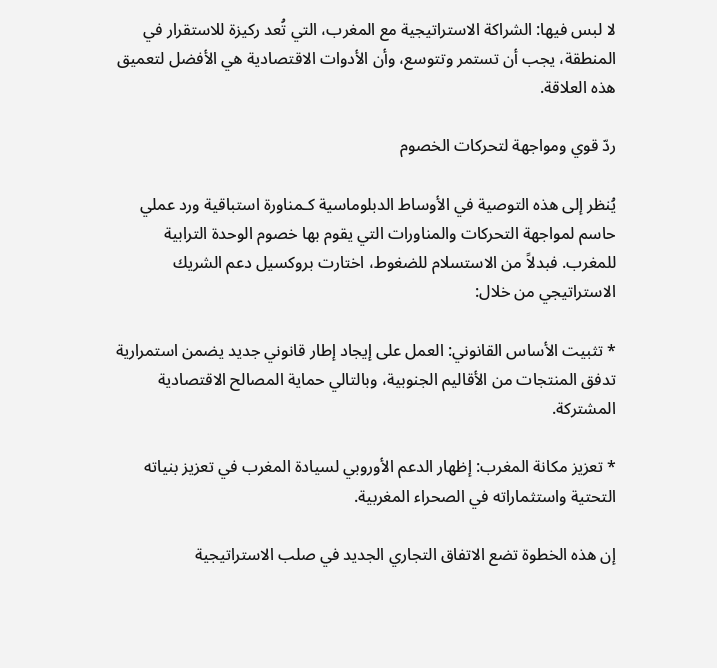لا لبس فيها: الشراكة الاستراتيجية مع المغرب، التي تُعد ركيزة للاستقرار في المنطقة، يجب أن تستمر وتتوسع، وأن الأدوات الاقتصادية هي الأفضل لتعميق هذه العلاقة.

ردّ قوي ومواجهة لتحركات الخصوم

يُنظر إلى هذه التوصية في الأوساط الدبلوماسية كـمناورة استباقية ورد عملي حاسم لمواجهة التحركات والمناورات التي يقوم بها خصوم الوحدة الترابية للمغرب. فبدلاً من الاستسلام للضغوط، اختارت بروكسيل دعم الشريك الاستراتيجي من خلال:

* تثبيت الأساس القانوني: العمل على إيجاد إطار قانوني جديد يضمن استمرارية تدفق المنتجات من الأقاليم الجنوبية، وبالتالي حماية المصالح الاقتصادية المشتركة.

* تعزيز مكانة المغرب: إظهار الدعم الأوروبي لسيادة المغرب في تعزيز بنياته التحتية واستثماراته في الصحراء المغربية.

إن هذه الخطوة تضع الاتفاق التجاري الجديد في صلب الاستراتيجية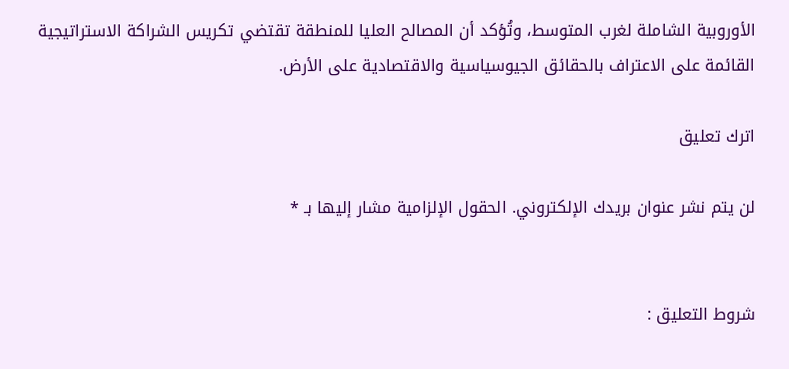الأوروبية الشاملة لغرب المتوسط، وتُؤكد أن المصالح العليا للمنطقة تقتضي تكريس الشراكة الاستراتيجية القائمة على الاعتراف بالحقائق الجيوسياسية والاقتصادية على الأرض.

اترك تعليق

لن يتم نشر عنوان بريدك الإلكتروني. الحقول الإلزامية مشار إليها بـ *


شروط التعليق :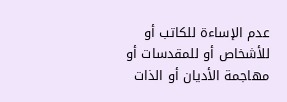عدم الإساءة للكاتب أو للأشخاص أو للمقدسات أو مهاجمة الأديان أو الذات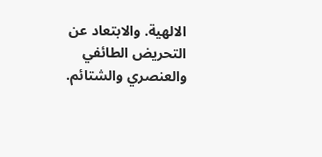الالهية. والابتعاد عن التحريض الطائفي والعنصري والشتائم.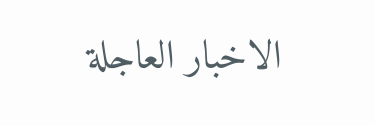الاخبار العاجلة